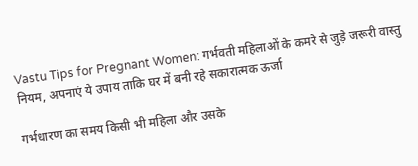Vastu Tips for Pregnant Women: गर्भवती महिलाओं के कमरे से जुड़े जरूरी वास्तु नियम, अपनाएं ये उपाय ताकि घर में बनी रहे सकारात्मक ऊर्जा

गर्भधारण का समय किसी भी महिला और उसके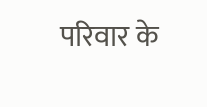परिवार के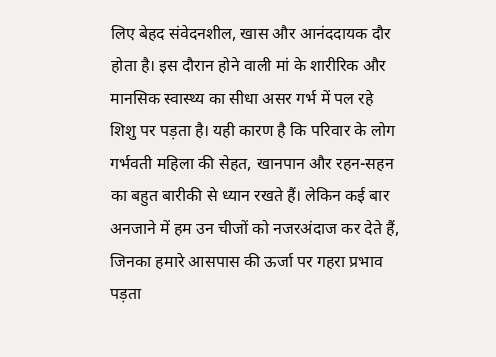लिए बेहद संवेदनशील, खास और आनंददायक दौर होता है। इस दौरान होने वाली मां के शारीरिक और मानसिक स्वास्थ्य का सीधा असर गर्भ में पल रहे शिशु पर पड़ता है। यही कारण है कि परिवार के लोग गर्भवती महिला की सेहत, खानपान और रहन-सहन का बहुत बारीकी से ध्यान रखते हैं। लेकिन कई बार अनजाने में हम उन चीजों को नजरअंदाज कर देते हैं, जिनका हमारे आसपास की ऊर्जा पर गहरा प्रभाव पड़ता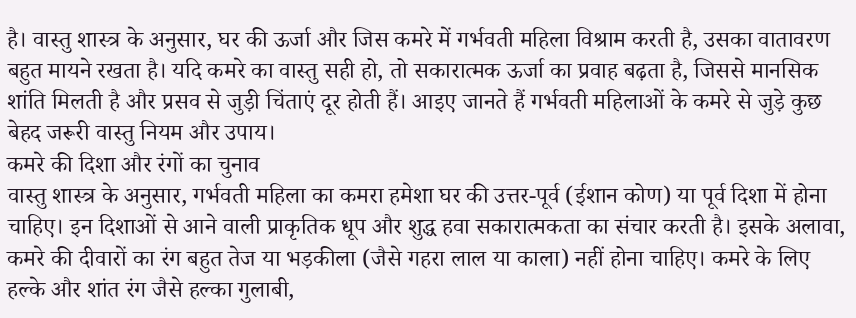है। वास्तु शास्त्र के अनुसार, घर की ऊर्जा और जिस कमरे में गर्भवती महिला विश्राम करती है, उसका वातावरण बहुत मायने रखता है। यदि कमरे का वास्तु सही हो, तो सकारात्मक ऊर्जा का प्रवाह बढ़ता है, जिससे मानसिक शांति मिलती है और प्रसव से जुड़ी चिंताएं दूर होती हैं। आइए जानते हैं गर्भवती महिलाओं के कमरे से जुड़े कुछ बेहद जरूरी वास्तु नियम और उपाय।
कमरे की दिशा और रंगों का चुनाव
वास्तु शास्त्र के अनुसार, गर्भवती महिला का कमरा हमेशा घर की उत्तर-पूर्व (ईशान कोण) या पूर्व दिशा में होना चाहिए। इन दिशाओं से आने वाली प्राकृतिक धूप और शुद्ध हवा सकारात्मकता का संचार करती है। इसके अलावा, कमरे की दीवारों का रंग बहुत तेज या भड़कीला (जैसे गहरा लाल या काला) नहीं होना चाहिए। कमरे के लिए हल्के और शांत रंग जैसे हल्का गुलाबी,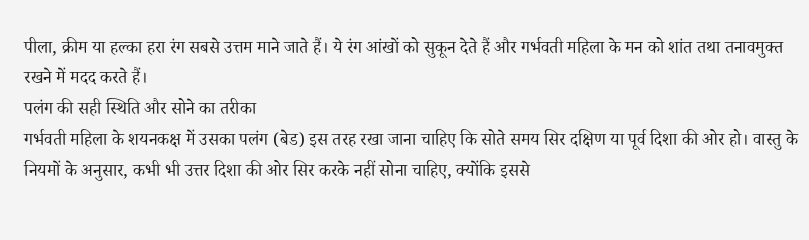पीला, क्रीम या हल्का हरा रंग सबसे उत्तम माने जाते हैं। ये रंग आंखों को सुकून देते हैं और गर्भवती महिला के मन को शांत तथा तनावमुक्त रखने में मदद करते हैं।
पलंग की सही स्थिति और सोने का तरीका
गर्भवती महिला के शयनकक्ष में उसका पलंग (बेड) इस तरह रखा जाना चाहिए कि सोते समय सिर दक्षिण या पूर्व दिशा की ओर हो। वास्तु के नियमों के अनुसार, कभी भी उत्तर दिशा की ओर सिर करके नहीं सोना चाहिए, क्योंकि इससे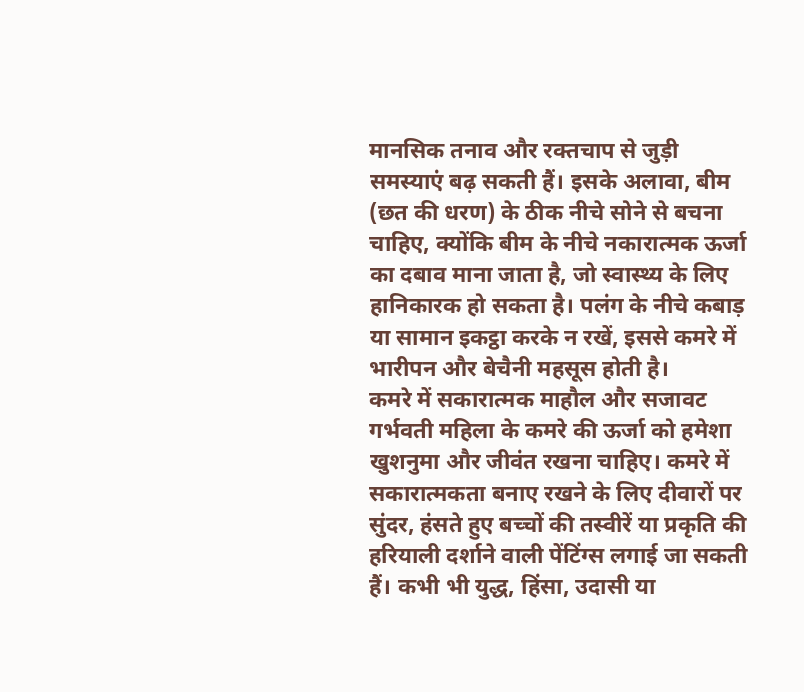मानसिक तनाव और रक्तचाप से जुड़ी समस्याएं बढ़ सकती हैं। इसके अलावा, बीम (छत की धरण) के ठीक नीचे सोने से बचना चाहिए, क्योंकि बीम के नीचे नकारात्मक ऊर्जा का दबाव माना जाता है, जो स्वास्थ्य के लिए हानिकारक हो सकता है। पलंग के नीचे कबाड़ या सामान इकट्ठा करके न रखें, इससे कमरे में भारीपन और बेचैनी महसूस होती है।
कमरे में सकारात्मक माहौल और सजावट
गर्भवती महिला के कमरे की ऊर्जा को हमेशा खुशनुमा और जीवंत रखना चाहिए। कमरे में सकारात्मकता बनाए रखने के लिए दीवारों पर सुंदर, हंसते हुए बच्चों की तस्वीरें या प्रकृति की हरियाली दर्शाने वाली पेंटिंग्स लगाई जा सकती हैं। कभी भी युद्ध, हिंसा, उदासी या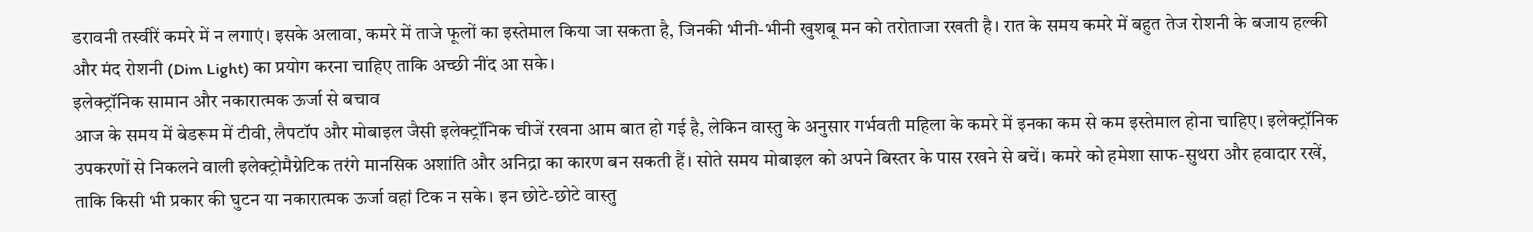डरावनी तस्वीरें कमरे में न लगाएं। इसके अलावा, कमरे में ताजे फूलों का इस्तेमाल किया जा सकता है, जिनकी भीनी-भीनी खुशबू मन को तरोताजा रखती है। रात के समय कमरे में बहुत तेज रोशनी के बजाय हल्की और मंद रोशनी (Dim Light) का प्रयोग करना चाहिए ताकि अच्छी नींद आ सके।
इलेक्ट्रॉनिक सामान और नकारात्मक ऊर्जा से बचाव
आज के समय में बेडरूम में टीवी, लैपटॉप और मोबाइल जैसी इलेक्ट्रॉनिक चीजें रखना आम बात हो गई है, लेकिन वास्तु के अनुसार गर्भवती महिला के कमरे में इनका कम से कम इस्तेमाल होना चाहिए। इलेक्ट्रॉनिक उपकरणों से निकलने वाली इलेक्ट्रोमैग्नेटिक तरंगे मानसिक अशांति और अनिद्रा का कारण बन सकती हैं। सोते समय मोबाइल को अपने बिस्तर के पास रखने से बचें। कमरे को हमेशा साफ-सुथरा और हवादार रखें, ताकि किसी भी प्रकार की घुटन या नकारात्मक ऊर्जा वहां टिक न सके। इन छोटे-छोटे वास्तु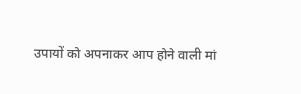उपायों को अपनाकर आप होने वाली मां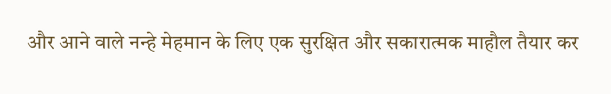और आने वाले नन्हे मेहमान के लिए एक सुरक्षित और सकारात्मक माहौल तैयार कर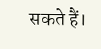सकते हैं।